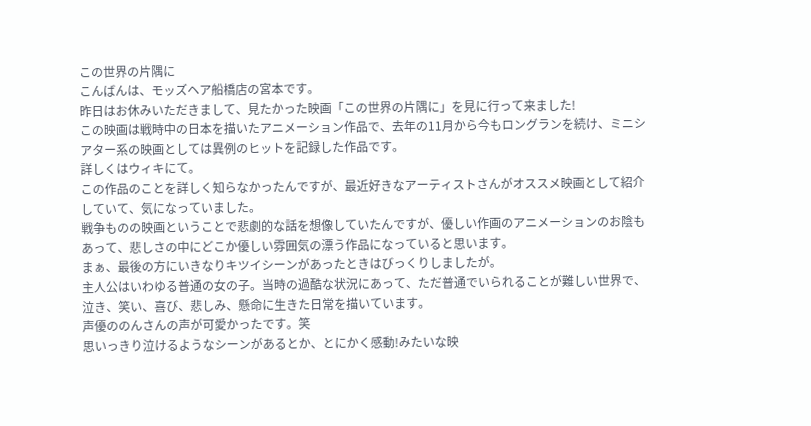この世界の片隅に
こんばんは、モッズヘア船橋店の宮本です。
昨日はお休みいただきまして、見たかった映画「この世界の片隅に」を見に行って来ました!
この映画は戦時中の日本を描いたアニメーション作品で、去年の11月から今もロングランを続け、ミニシアター系の映画としては異例のヒットを記録した作品です。
詳しくはウィキにて。
この作品のことを詳しく知らなかったんですが、最近好きなアーティストさんがオススメ映画として紹介していて、気になっていました。
戦争ものの映画ということで悲劇的な話を想像していたんですが、優しい作画のアニメーションのお陰もあって、悲しさの中にどこか優しい雰囲気の漂う作品になっていると思います。
まぁ、最後の方にいきなりキツイシーンがあったときはびっくりしましたが。
主人公はいわゆる普通の女の子。当時の過酷な状況にあって、ただ普通でいられることが難しい世界で、泣き、笑い、喜び、悲しみ、懸命に生きた日常を描いています。
声優ののんさんの声が可愛かったです。笑
思いっきり泣けるようなシーンがあるとか、とにかく感動!みたいな映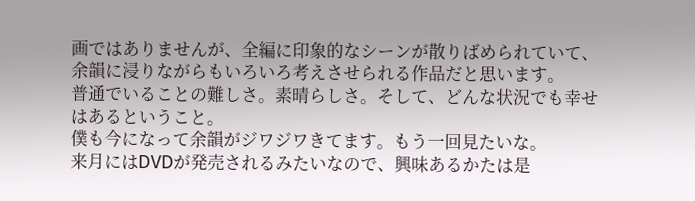画ではありませんが、全編に印象的なシーンが散りばめられていて、余韻に浸りながらもいろいろ考えさせられる作品だと思います。
普通でいることの難しさ。素晴らしさ。そして、どんな状況でも幸せはあるということ。
僕も今になって余韻がジワジワきてます。もう一回見たいな。
来月にはDVDが発売されるみたいなので、興味あるかたは是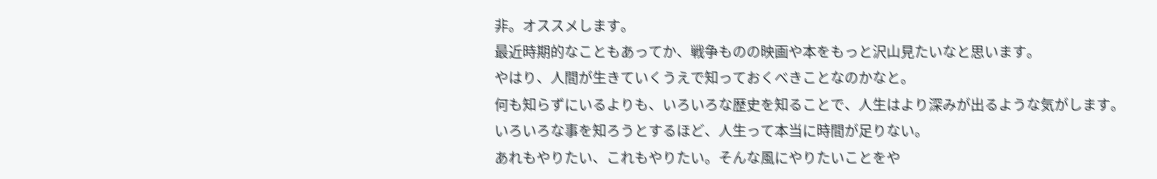非。オススメします。
最近時期的なこともあってか、戦争ものの映画や本をもっと沢山見たいなと思います。
やはり、人間が生きていくうえで知っておくべきことなのかなと。
何も知らずにいるよりも、いろいろな歴史を知ることで、人生はより深みが出るような気がします。
いろいろな事を知ろうとするほど、人生って本当に時間が足りない。
あれもやりたい、これもやりたい。そんな風にやりたいことをや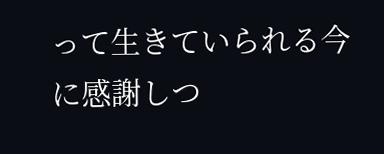って生きていられる今に感謝しつ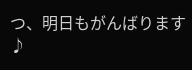つ、明日もがんばります♪